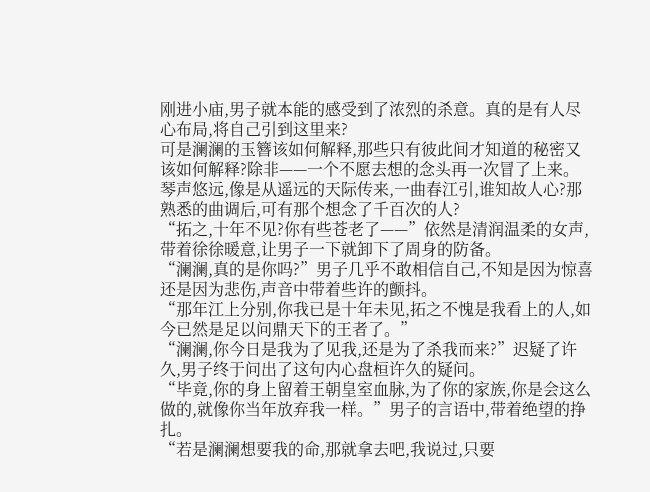刚进小庙,男子就本能的感受到了浓烈的杀意。真的是有人尽心布局,将自己引到这里来?
可是澜澜的玉簪该如何解释,那些只有彼此间才知道的秘密又该如何解释?除非——一个不愿去想的念头再一次冒了上来。
琴声悠远,像是从遥远的天际传来,一曲春江引,谁知故人心?那熟悉的曲调后,可有那个想念了千百次的人?
“拓之,十年不见?你有些苍老了——”依然是清润温柔的女声,带着徐徐暖意,让男子一下就卸下了周身的防备。
“澜澜,真的是你吗?”男子几乎不敢相信自己,不知是因为惊喜还是因为悲伤,声音中带着些许的颤抖。
“那年江上分别,你我已是十年未见,拓之不愧是我看上的人,如今已然是足以问鼎天下的王者了。”
“澜澜,你今日是我为了见我,还是为了杀我而来?”迟疑了许久,男子终于问出了这句内心盘桓许久的疑问。
“毕竟,你的身上留着王朝皇室血脉,为了你的家族,你是会这么做的,就像你当年放弃我一样。”男子的言语中,带着绝望的挣扎。
“若是澜澜想要我的命,那就拿去吧,我说过,只要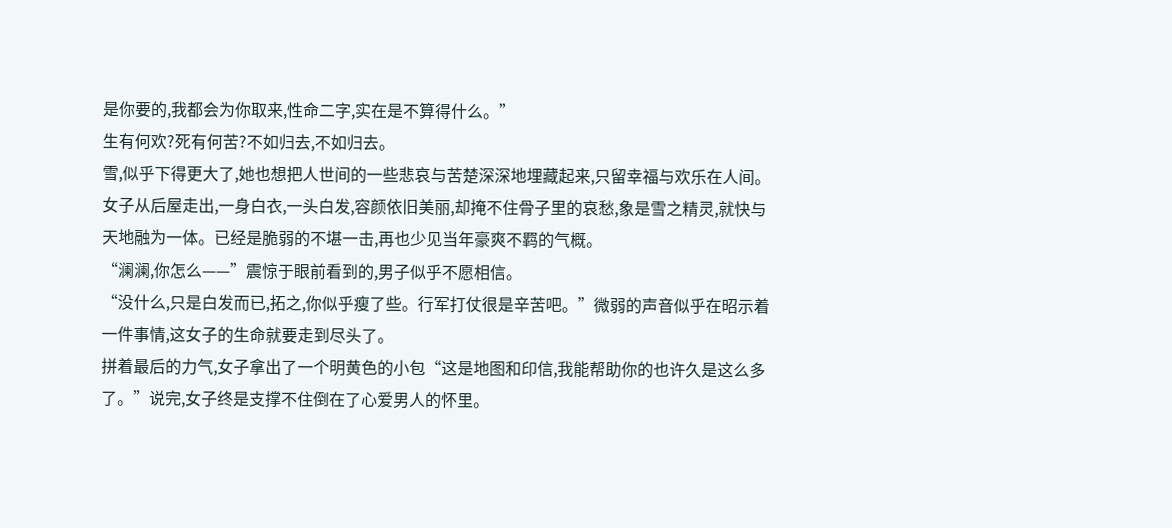是你要的,我都会为你取来,性命二字,实在是不算得什么。”
生有何欢?死有何苦?不如归去,不如归去。
雪,似乎下得更大了,她也想把人世间的一些悲哀与苦楚深深地埋藏起来,只留幸福与欢乐在人间。
女子从后屋走出,一身白衣,一头白发,容颜依旧美丽,却掩不住骨子里的哀愁,象是雪之精灵,就快与天地融为一体。已经是脆弱的不堪一击,再也少见当年豪爽不羁的气概。
“澜澜,你怎么——”震惊于眼前看到的,男子似乎不愿相信。
“没什么,只是白发而已,拓之,你似乎瘦了些。行军打仗很是辛苦吧。”微弱的声音似乎在昭示着一件事情,这女子的生命就要走到尽头了。
拼着最后的力气,女子拿出了一个明黄色的小包“这是地图和印信,我能帮助你的也许久是这么多了。”说完,女子终是支撑不住倒在了心爱男人的怀里。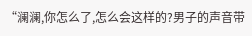“澜澜,你怎么了,怎么会这样的?男子的声音带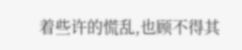着些许的慌乱,也顾不得其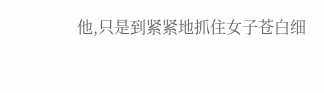他,只是到紧紧地抓住女子苍白细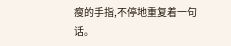瘦的手指,不停地重复着一句话。